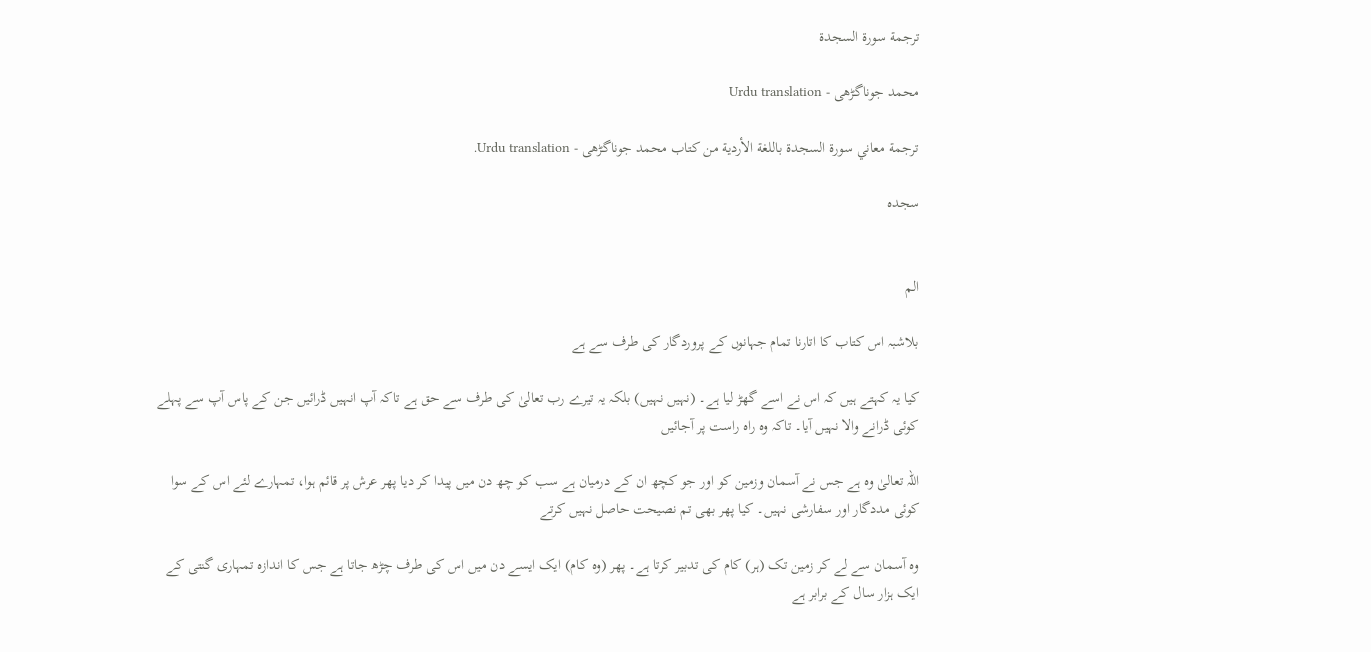ترجمة سورة السجدة

محمد جوناگڑھی - Urdu translation

ترجمة معاني سورة السجدة باللغة الأردية من كتاب محمد جوناگڑھی - Urdu translation.

سجدہ


الم

بلاشبہ اس کتاب کا اتارنا تمام جہانوں کے پروردگار کی طرف سے ہے

کیا یہ کہتے ہیں کہ اس نے اسے گھڑ لیا ہے۔ (نہیں نہیں) بلکہ یہ تیرے رب تعالیٰ کی طرف سے حق ہے تاکہ آپ انہیں ڈرائیں جن کے پاس آپ سے پہلے کوئی ڈرانے والا نہیں آیا۔ تاکہ وه راه راست پر آجائیں

اللہ تعالیٰ وه ہے جس نے آسمان وزمین کو اور جو کچھ ان کے درمیان ہے سب کو چھ دن میں پیدا کر دیا پھر عرش پر قائم ہوا، تمہارے لئے اس کے سوا کوئی مددگار اور سفارشی نہیں۔ کیا پھر بھی تم نصیحت حاصل نہیں کرتے

وه آسمان سے لے کر زمین تک (ہر) کام کی تدبیر کرتا ہے۔ پھر (وه کام) ایک ایسے دن میں اس کی طرف چڑھ جاتا ہے جس کا اندازه تمہاری گنتی کے ایک ہزار سال کے برابر ہے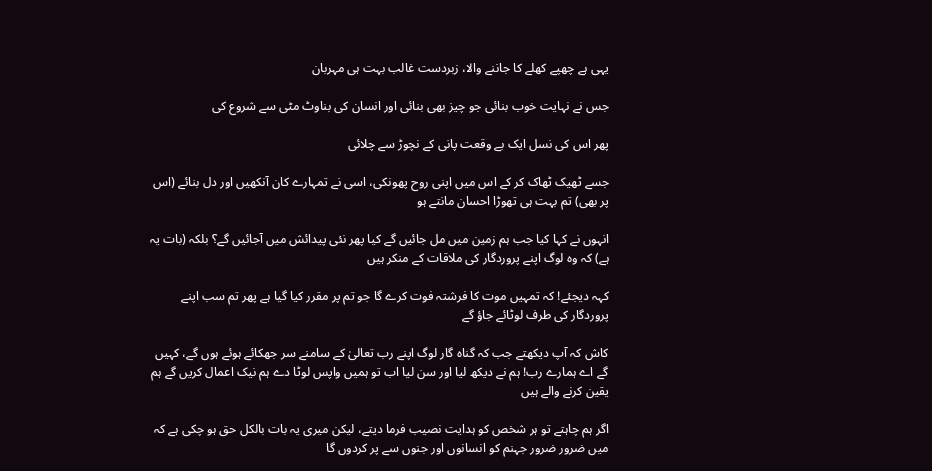یہی ہے چھپے کھلے کا جاننے والا، زبردست غالب بہت ہی مہربان

جس نے نہایت خوب بنائی جو چیز بھی بنائی اور انسان کی بناوٹ مٹی سے شروع کی

پھر اس کی نسل ایک بے وقعت پانی کے نچوڑ سے چلائی

جسے ٹھیک ٹھاک کر کے اس میں اپنی روح پھونکی، اسی نے تمہارے کان آنکھیں اور دل بنائے (اس پر بھی) تم بہت ہی تھوڑا احسان مانتے ہو

انہوں نے کہا کیا جب ہم زمین میں مل جائیں گے کیا پھر نئی پیدائش میں آجائیں گے؟ بلکہ (بات یہ ہے) کہ وه لوگ اپنے پروردگار کی ملاقات کے منکر ہیں

کہہ دیجئے! کہ تمہیں موت کا فرشتہ فوت کرے گا جو تم پر مقرر کیا گیا ہے پھر تم سب اپنے پروردگار کی طرف لوٹائے جاؤ گے

کاش کہ آپ دیکھتے جب کہ گناه گار لوگ اپنے رب تعالیٰ کے سامنے سر جھکائے ہوئے ہوں گے، کہیں گے اے ہمارے رب! ہم نے دیکھ لیا اور سن لیا اب تو ہمیں واپس لوٹا دے ہم نیک اعمال کریں گے ہم یقین کرنے والے ہیں

اگر ہم چاہتے تو ہر شخص کو ہدایت نصیب فرما دیتے، لیکن میری یہ بات بالکل حق ہو چکی ہے کہ میں ضرور ضرور جہنم کو انسانوں اور جنوں سے پر کردوں گا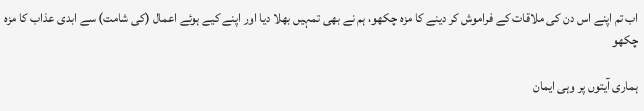اب تم اپنے اس دن کی ملاقات کے فراموش کر دینے کا مزه چکھو، ہم نے بھی تمہیں بھلا دیا اور اپنے کیے ہوئے اعمال (کی شامت) سے ابدی عذاب کا مزه چکھو

ہماری آیتوں پر وہی ایمان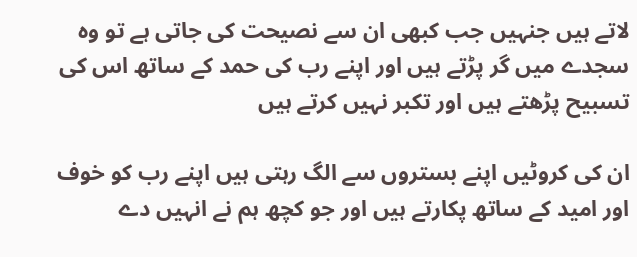لاتے ہیں جنہیں جب کبھی ان سے نصیحت کی جاتی ہے تو وه سجدے میں گر پڑتے ہیں اور اپنے رب کی حمد کے ساتھ اس کی تسبیح پڑھتے ہیں اور تکبر نہیں کرتے ہیں

ان کی کروٹیں اپنے بستروں سے الگ رہتی ہیں اپنے رب کو خوف اور امید کے ساتھ پکارتے ہیں اور جو کچھ ہم نے انہیں دے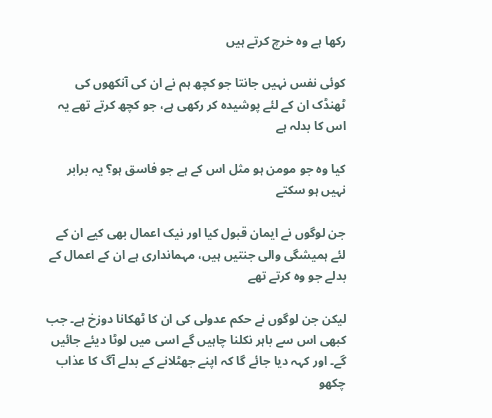رکھا ہے وه خرچ کرتے ہیں

کوئی نفس نہیں جانتا جو کچھ ہم نے ان کی آنکھوں کی ٹھنڈک ان کے لئے پوشیده کر رکھی ہے، جو کچھ کرتے تھے یہ اس کا بدلہ ہے

کیا وه جو مومن ہو مثل اس کے ہے جو فاسق ہو؟ یہ برابر نہیں ہو سکتے

جن لوگوں نے ایمان قبول کیا اور نیک اعمال بھی کیے ان کے لئے ہمیشگی والی جنتیں ہیں، مہمانداری ہے ان کے اعمال کے بدلے جو وه کرتے تھے

لیکن جن لوگوں نے حکم عدولی کی ان کا ٹھکانا دوزخ ہے۔ جب کبھی اس سے باہر نکلنا چاہیں گے اسی میں لوٹا دیئے جائیں گے۔ اور کہہ دیا جائے گا کہ اپنے جھٹلانے کے بدلے آگ کا عذاب چکھو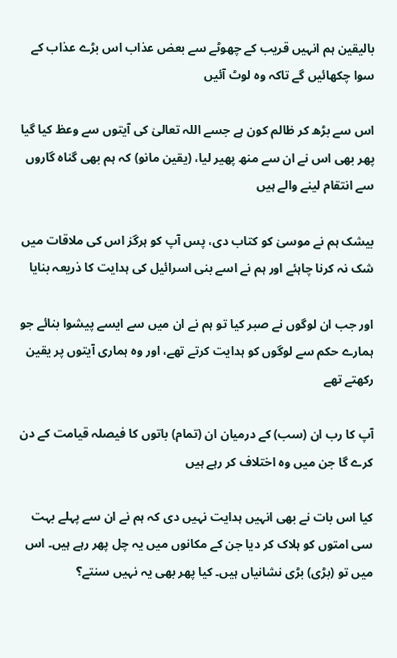بالیقین ہم انہیں قریب کے چھوٹے سے بعض عذاب اس بڑے عذاب کے سوا چکھائیں گے تاکہ وه لوٹ آئیں

اس سے بڑھ کر ظالم کون ہے جسے اللہ تعالیٰ کی آیتوں سے وعظ کیا گیا پھر بھی اس نے ان سے منھ پھیر لیا، (یقین مانو) کہ ہم بھی گناه گاروں سے انتقام لینے والے ہیں

بیشک ہم نے موسیٰ کو کتاب دی، پس آپ کو ہرگز اس کی ملاقات میں شک نہ کرنا چاہئے اور ہم نے اسے بنی اسرائیل کی ہدایت کا ذریعہ بنایا

اور جب ان لوگوں نے صبر کیا تو ہم نے ان میں سے ایسے پیشوا بنائے جو ہمارے حکم سے لوگوں کو ہدایت کرتے تھے، اور وه ہماری آیتوں پر یقین رکھتے تھے

آپ کا رب ان (سب) کے درمیان ان (تمام) باتوں کا فیصلہ قیامت کے دن کرے گا جن میں وه اختلاف کر رہے ہیں

کیا اس بات نے بھی انہیں ہدایت نہیں دی کہ ہم نے ان سے پہلے بہت سی امتوں کو ہلاک کر دیا جن کے مکانوں میں یہ چل پھر رہے ہیں۔ اس میں تو (بڑی) بڑی نشانیاں ہیں۔ کیا پھر بھی یہ نہیں سنتے؟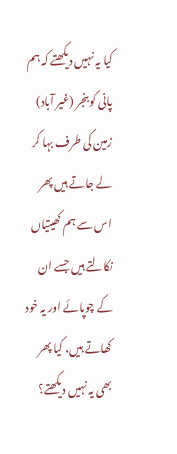کیا یہ نہیں دیکھتے کہ ہم پانی کو بنجر (غیر آباد) زمین کی طرف بہا کر لے جاتے ہیں پھر اس سے ہم کھیتیاں نکالتے ہیں جسے ان کے چوپائے اور یہ خود کھاتے ہیں، کیا پھر بھی یہ نہیں دیکھتے؟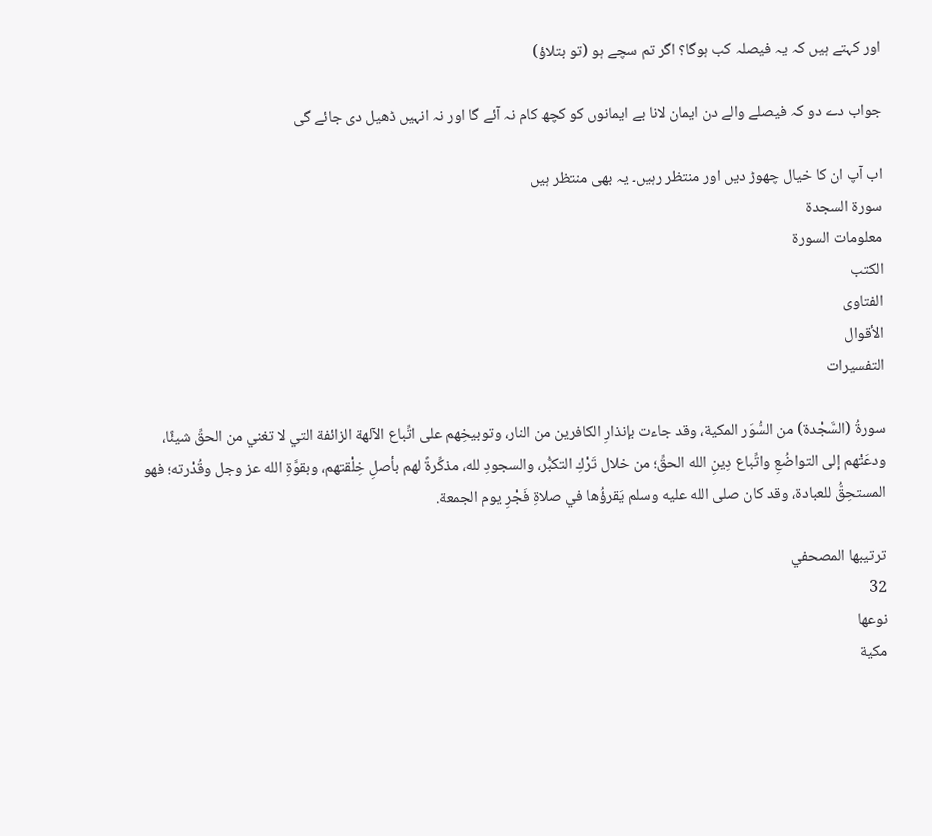اور کہتے ہیں کہ یہ فیصلہ کب ہوگا؟ اگر تم سچے ہو (تو بتلاؤ)

جواب دے دو کہ فیصلے والے دن ایمان لانا بے ایمانوں کو کچھ کام نہ آئے گا اور نہ انہیں ڈھیل دی جائے گی

اب آپ ان کا خیال چھوڑ دیں اور منتظر رہیں۔ یہ بھی منتظر ہیں
سورة السجدة
معلومات السورة
الكتب
الفتاوى
الأقوال
التفسيرات

سورةُ (السَّجْدة) من السُّوَر المكية، وقد جاءت بإنذارِ الكافرين من النار، وتوبيخِهم على اتِّباع الآلهة الزائفة التي لا تغني من الحقِّ شيئًا، ودعَتْهم إلى التواضُعِ واتِّباع دِينِ الله الحقِّ؛ من خلال تَرْكِ التكبُّر، والسجودِ لله، مذكِّرةً لهم بأصلِ خِلْقتهم، وبقوَّةِ الله عز وجل وقُدْرته؛ فهو المستحِقُّ للعبادة، وقد كان صلى الله عليه وسلم يَقرؤُها في صلاةِ فَجْرِ يوم الجمعة.

ترتيبها المصحفي
32
نوعها
مكية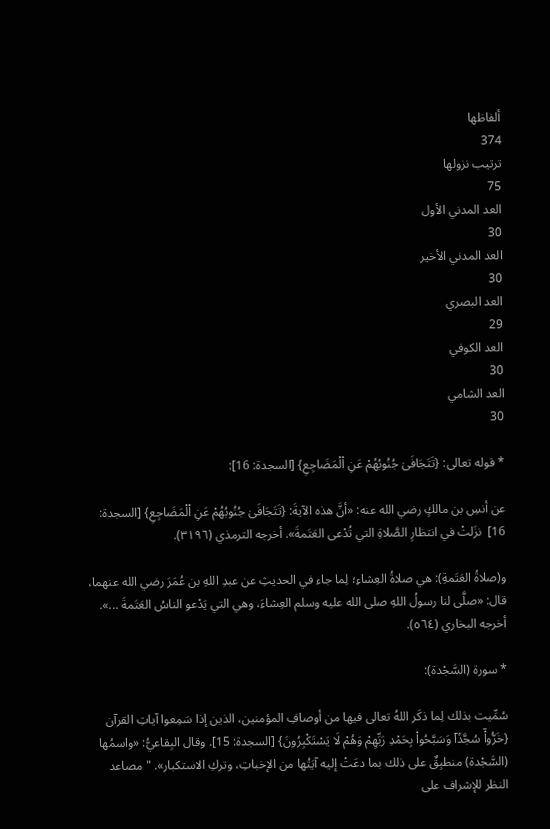ألفاظها
374
ترتيب نزولها
75
العد المدني الأول
30
العد المدني الأخير
30
العد البصري
29
العد الكوفي
30
العد الشامي
30

* قوله تعالى: {تَتَجَافَىٰ جُنُوبُهُمْ عَنِ اْلْمَضَاجِعِ} [السجدة: 16]:

عن أنسِ بن مالكٍ رضي الله عنه: «أنَّ هذه الآيةَ: {تَتَجَافَىٰ جُنُوبُهُمْ عَنِ اْلْمَضَاجِعِ} [السجدة: 16]  نزَلتْ في انتظارِ الصَّلاةِ التي تُدْعى العَتَمةَ». أخرجه الترمذي (٣١٩٦).

و(صلاةُ العَتَمةِ): هي صلاةُ العِشاءِ؛ لِما جاء في الحديثِ عن عبدِ اللهِ بن عُمَرَ رضي الله عنهما، قال: «صلَّى لنا رسولُ اللهِ صلى الله عليه وسلم العِشاءَ، وهي التي يَدْعو الناسُ العَتَمةَ ...». أخرجه البخاري (٥٦٤).

* سورة (السَّجْدة):

سُمِّيت بذلك لِما ذكَر اللهُ تعالى فيها من أوصافِ المؤمنين، الذين إذا سَمِعوا آياتِ القرآن {خَرُّواْۤ سُجَّدٗاۤ وَسَبَّحُواْ بِحَمْدِ رَبِّهِمْ وَهُمْ لَا يَسْتَكْبِرُونَ} [السجدة: 15]. وقال البِقاعيُّ: «واسمُها (السَّجْدة) منطبِقٌ على ذلك بما دعَتْ إليه آيَتُها من الإخباتِ، وتركِ الاستكبار». "مصاعد النظر للإشراف على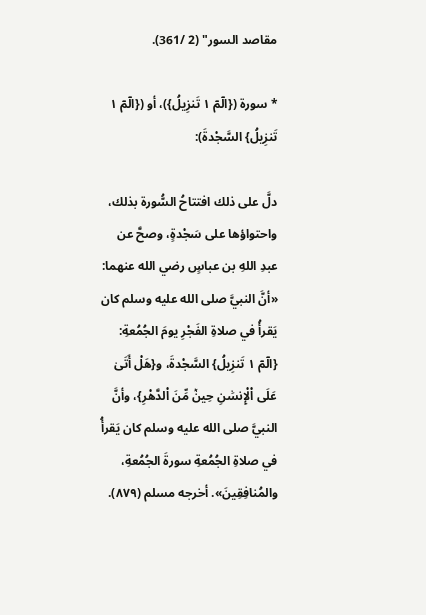مقاصد السور" (2 /361).

* سورة ({الٓمٓ ١ تَنزِيلُ})، أو ({الٓمٓ ١ تَنزِيلُ} السَّجْدةَ):

دلَّ على ذلك افتتاحُ السُّورة بذلك، واحتواؤها على سَجْدةٍ، وصحَّ عن عبدِ اللهِ بن عباسٍ رضي الله عنهما: «أنَّ النبيَّ صلى الله عليه وسلم كان يَقرأُ في صلاةِ الفَجْرِ يومَ الجُمُعةِ: {الٓمٓ ١ تَنزِيلُ} السَّجْدةَ، و{هَلْ أَتَىٰ عَلَى اْلْإِنسَٰنِ حِينٞ مِّنَ اْلدَّهْرِ}، وأنَّ النبيَّ صلى الله عليه وسلم كان يَقرأُ في صلاةِ الجُمُعةِ سورةَ الجُمُعةِ، والمُنافِقِينَ». أخرجه مسلم (٨٧٩).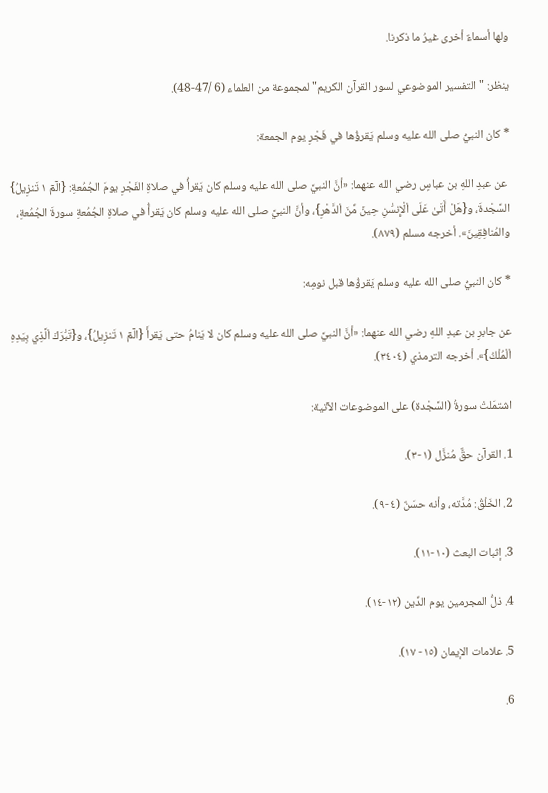ولها أسماءٌ أخرى غيرُ ما ذكرنا.

ينظر: "التفسير الموضوعي لسور القرآن الكريم" لمجموعة من العلماء (6 /47-48).

* كان النبيُّ صلى الله عليه وسلم يَقرؤُها في فَجْرِ يوم الجمعة:

 عن عبدِ اللهِ بن عباسٍ رضي الله عنهما: «أنَّ النبيَّ صلى الله عليه وسلم كان يَقرأُ في صلاةِ الفَجْرِ يومَ الجُمُعةِ: {الٓمٓ ١ تَنزِيلُ} السَّجْدةَ، و{هَلْ أَتَىٰ عَلَى اْلْإِنسَٰنِ حِينٞ مِّنَ اْلدَّهْرِ}، وأنَّ النبيَّ صلى الله عليه وسلم كان يَقرأُ في صلاةِ الجُمُعةِ سورةَ الجُمُعةِ، والمُنافِقِينَ». أخرجه مسلم (٨٧٩).

* كان النبيُّ صلى الله عليه وسلم يَقرؤُها قبل نومِه:

عن جابرِ بن عبدِ اللهِ رضي الله عنهما: «أنَّ النبيَّ صلى الله عليه وسلم كان لا يَنامُ حتى يَقرأَ {الٓمٓ ١ تَنزِيلُ}، و{تَبَٰرَكَ اْلَّذِي بِيَدِهِ اْلْمُلْكُ}». أخرجه الترمذي (٣٤٠٤).

اشتمَلتْ سورةُ (السَّجْدة) على الموضوعات الآتية:

1. القرآن حقٌّ مُنزَّل (١-٣).

2. الخَلْقُ: مُدَّته، وأنه حسَنٌ (٤-٩).

3. إثبات البعث (١٠-١١).

4. ذلُّ المجرمين يوم الدِّين (١٢-١٤).

5. علامات الإيمان (١٥- ١٧).

6.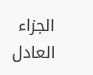الجزاء العادل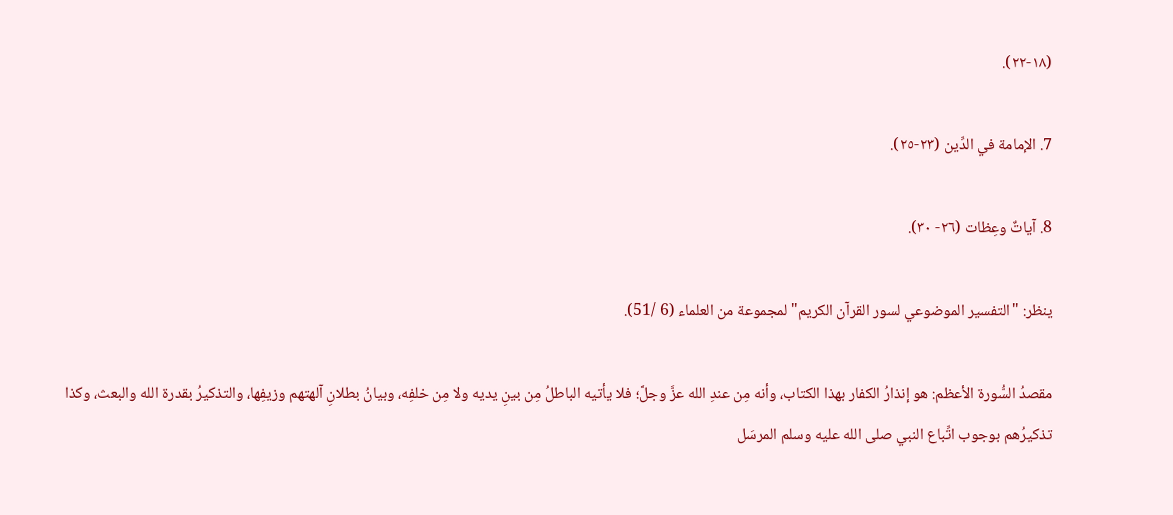(١٨-٢٢).

7. الإمامة في الدِّين (٢٣-٢٥).

8. آياتٌ وعِظات (٢٦- ٣٠).

ينظر: "التفسير الموضوعي لسور القرآن الكريم" لمجموعة من العلماء (6 /51).

مقصدُ السُّورة الأعظم: هو إنذارُ الكفار بهذا الكتاب، وأنه مِن عندِ الله عزَّ وجلَّ؛ فلا يأتيه الباطلُ مِن بينِ يديه ولا مِن خلفِه، وبيانُ بطلانِ آلهتهم وزيفِها، والتذكيرُ بقدرة الله والبعث، وكذا تذكيرُهم بوجوب اتِّباع النبي صلى الله عليه وسلم المرسَل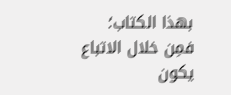بهذا الكتاب؛ فمِن خلال الاتباع يكون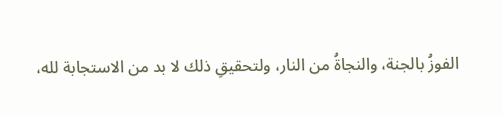الفوزُ بالجنة، والنجاةُ من النار، ولتحقيقِ ذلك لا بد من الاستجابة لله،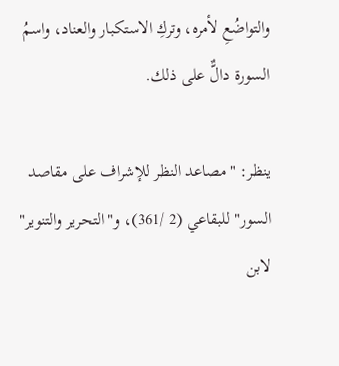والتواضُعِ لأمره، وتركِ الاستكبار والعناد، واسمُ السورة دالٌّ على ذلك.

ينظر: "مصاعد النظر للإشراف على مقاصد السور" للبقاعي (2 /361)، و"التحرير والتنوير" لابن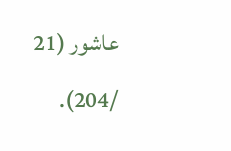عاشور (21 /204).